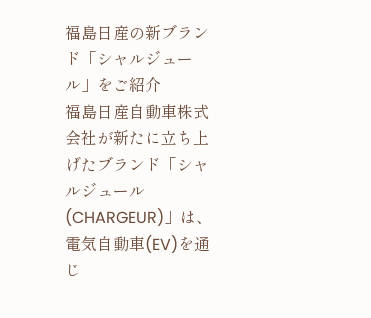福島日産の新ブランド「シャルジュール」をご紹介
福島日産自動車株式会社が新たに立ち上げたブランド「シャルジュール(CHARGEUR)」は、電気自動車(EV)を通じ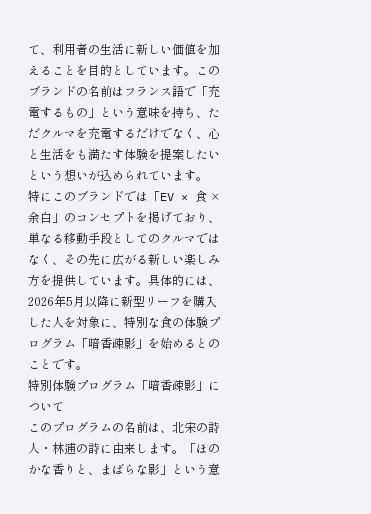て、利用者の生活に新しい価値を加えることを目的としています。このブランドの名前はフランス語で「充電するもの」という意味を持ち、ただクルマを充電するだけでなく、心と生活をも満たす体験を提案したいという想いが込められています。
特にこのブランドでは「EV × 食 × 余白」のコンセプトを掲げており、単なる移動手段としてのクルマではなく、その先に広がる新しい楽しみ方を提供しています。具体的には、2026年5月以降に新型リーフを購入した人を対象に、特別な食の体験プログラム「暗香疎影」を始めるとのことです。
特別体験プログラム「暗香疎影」について
このプログラムの名前は、北宋の詩人・林逋の詩に由来します。「ほのかな香りと、まばらな影」という意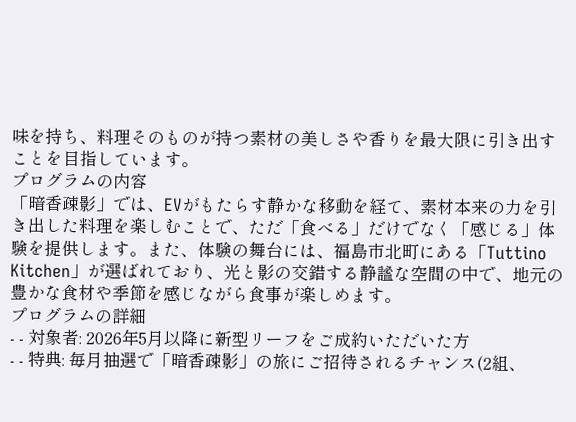味を持ち、料理そのものが持つ素材の美しさや香りを最大限に引き出すことを目指しています。
プログラムの内容
「暗香疎影」では、EVがもたらす静かな移動を経て、素材本来の力を引き出した料理を楽しむことで、ただ「食べる」だけでなく「感じる」体験を提供します。また、体験の舞台には、福島市北町にある「Tuttino Kitchen」が選ばれており、光と影の交錯する静謐な空間の中で、地元の豊かな食材や季節を感じながら食事が楽しめます。
プログラムの詳細
- - 対象者: 2026年5月以降に新型リーフをご成約いただいた方
- - 特典: 毎月抽選で「暗香疎影」の旅にご招待されるチャンス(2組、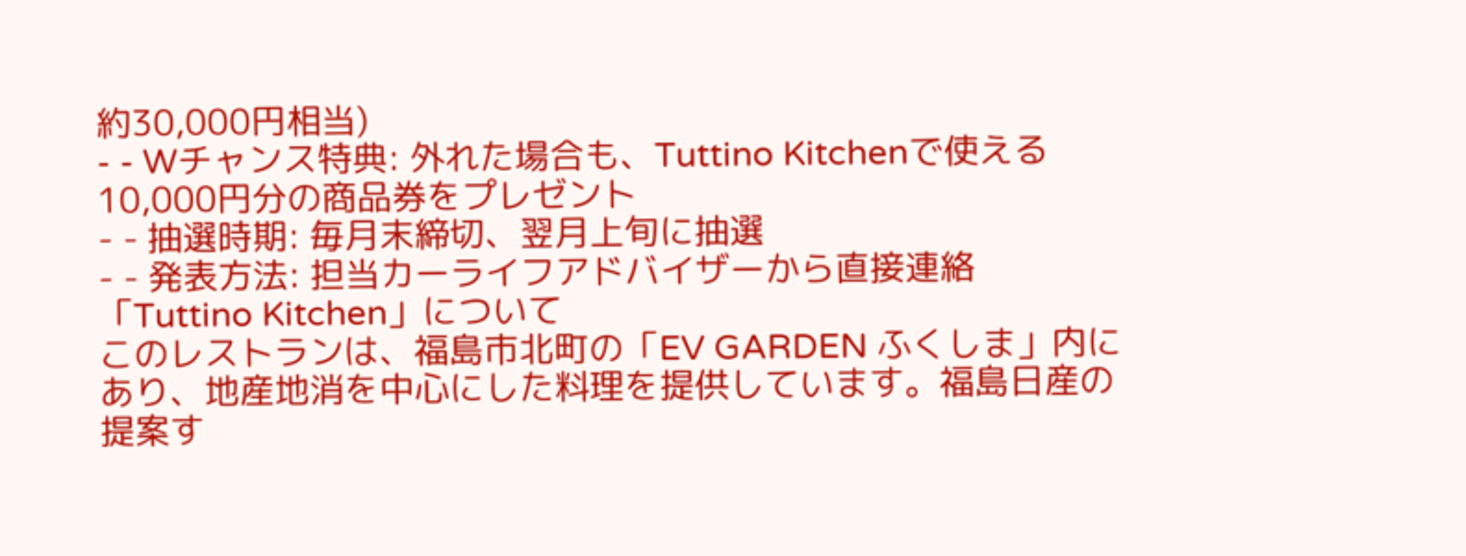約30,000円相当)
- - Wチャンス特典: 外れた場合も、Tuttino Kitchenで使える10,000円分の商品券をプレゼント
- - 抽選時期: 毎月末締切、翌月上旬に抽選
- - 発表方法: 担当カーライフアドバイザーから直接連絡
「Tuttino Kitchen」について
このレストランは、福島市北町の「EV GARDEN ふくしま」内にあり、地産地消を中心にした料理を提供しています。福島日産の提案す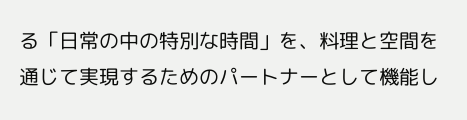る「日常の中の特別な時間」を、料理と空間を通じて実現するためのパートナーとして機能し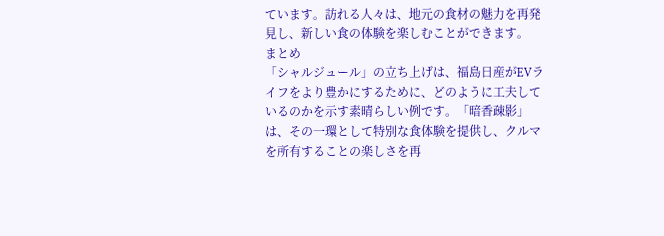ています。訪れる人々は、地元の食材の魅力を再発見し、新しい食の体験を楽しむことができます。
まとめ
「シャルジュール」の立ち上げは、福島日産がEVライフをより豊かにするために、どのように工夫しているのかを示す素晴らしい例です。「暗香疎影」は、その一環として特別な食体験を提供し、クルマを所有することの楽しさを再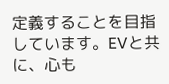定義することを目指しています。EVと共に、心も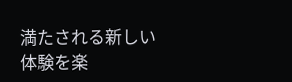満たされる新しい体験を楽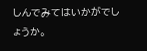しんでみてはいかがでしょうか。